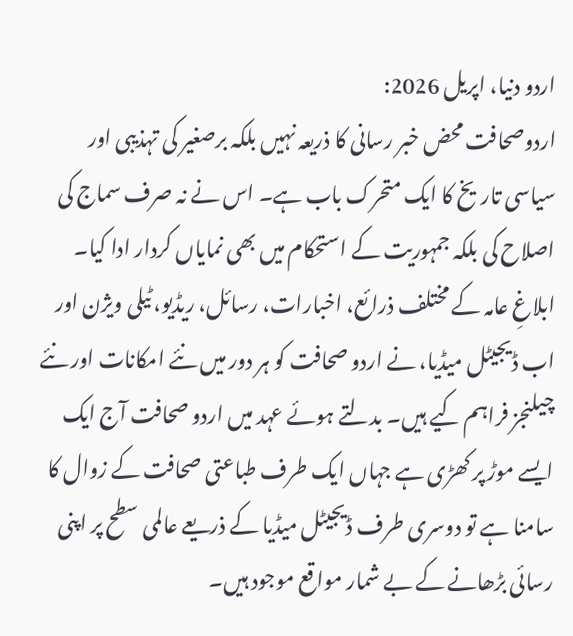اردو دنیا، اپریل 2026:
اردوصحافت محض خبر رسانی کا ذریعہ نہیں بلکہ برصغیر کی تہذیبی اور سیاسی تاریخ کا ایک متحرک باب ہے۔ اس نے نہ صرف سماج کی اصلاح کی بلکہ جمہوریت کے استحکام میں بھی نمایاں کردار ادا کیا۔ ابلاغِ عامہ کے مختلف ذرائع، اخبارات، رسائل، ریڈیو، ٹیلی ویژن اور اب ڈیجیٹل میڈیا، نے اردو صحافت کو ہر دور میں نئے امکانات اور نئے چیلنجز فراہم کیے ہیں۔ بدلتے ہوئے عہد میں اردو صحافت آج ایک ایسے موڑ پر کھڑی ہے جہاں ایک طرف طباعتی صحافت کے زوال کا سامنا ہے تو دوسری طرف ڈیجیٹل میڈیا کے ذریعے عالمی سطح پر اپنی رسائی بڑھانے کے بے شمار مواقع موجود ہیں۔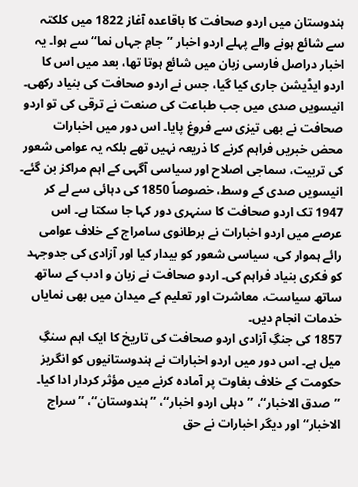ہندوستان میں اردو صحافت کا باقاعدہ آغاز 1822 میں کلکتہ سے شائع ہونے والے پہلے اردو اخبار ’’جامِ جہاں نما‘‘ سے ہوا۔ یہ اخبار دراصل فارسی زبان میں شائع ہوتا تھا، بعد میں اس کا اردو ایڈیشن جاری کیا گیا، جس نے اردو صحافت کی بنیاد رکھی۔ انیسویں صدی میں جب طباعت کی صنعت نے ترقی کی تو اردو صحافت نے بھی تیزی سے فروغ پایا۔ اس دور میں اخبارات محض خبریں فراہم کرنے کا ذریعہ نہیں تھے بلکہ یہ عوامی شعور کی تربیت، سماجی اصلاح اور سیاسی آگہی کے اہم مراکز بن گئے۔
انیسویں صدی کے وسط، خصوصاً 1850 کی دہائی سے لے کر 1947 تک اردو صحافت کا سنہری دور کہا جا سکتا ہے۔ اس عرصے میں اردو اخبارات نے برطانوی سامراج کے خلاف عوامی رائے ہموار کی، سیاسی شعور کو بیدار کیا اور آزادی کی جدوجہد کو فکری بنیاد فراہم کی۔ اردو صحافت نے زبان و ادب کے ساتھ ساتھ سیاست، معاشرت اور تعلیم کے میدان میں بھی نمایاں خدمات انجام دیں۔
1857 کی جنگِ آزادی اردو صحافت کی تاریخ کا ایک اہم سنگِ میل ہے۔ اس دور میں اردو اخبارات نے ہندوستانیوں کو انگریز حکومت کے خلاف بغاوت پر آمادہ کرنے میں مؤثر کردار ادا کیا۔ ’’صدق الاخبار‘‘، ’’دہلی اردو اخبار‘‘، ’’ہندوستان‘‘، ’’سراج الاخبار‘‘ اور دیگر اخبارات نے حق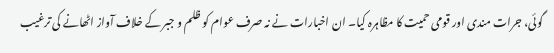گوئی، جرات مندی اور قومی حمیت کا مظاہرہ کیا۔ ان اخبارات نے نہ صرف عوام کو ظلم و جبر کے خلاف آواز اٹھانے کی ترغیب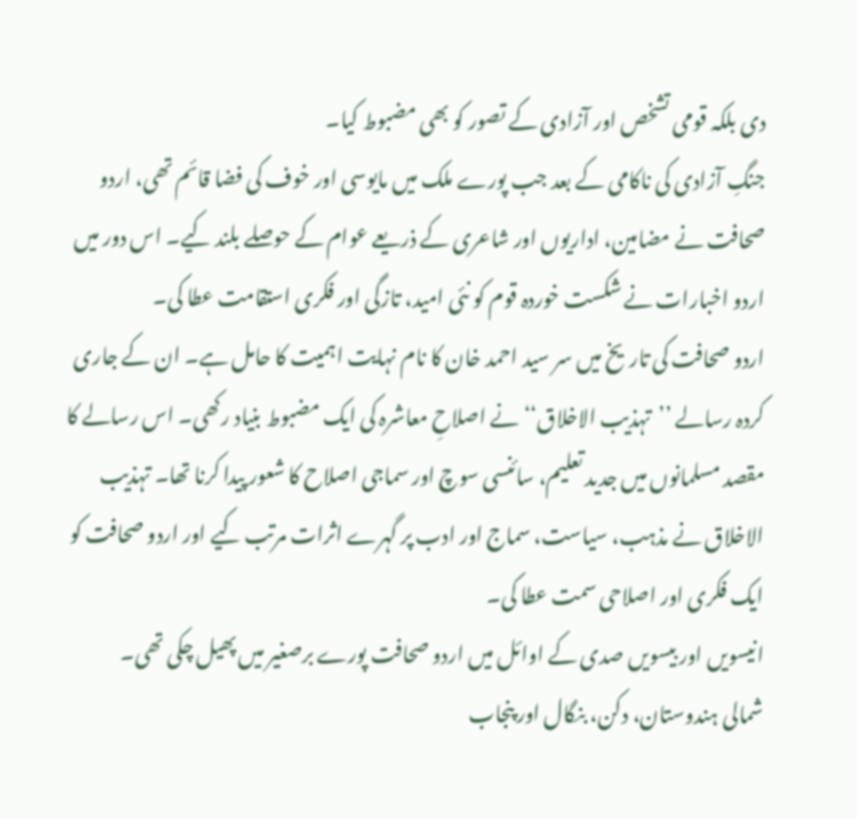دی بلکہ قومی تشخص اور آزادی کے تصور کو بھی مضبوط کیا۔
جنگِ آزادی کی ناکامی کے بعد جب پورے ملک میں مایوسی اور خوف کی فضا قائم تھی، اردو صحافت نے مضامین، اداریوں اور شاعری کے ذریعے عوام کے حوصلے بلند کیے۔ اس دور میں اردو اخبارات نے شکست خوردہ قوم کو نئی امید، تازگی اور فکری استقامت عطا کی۔
اردو صحافت کی تاریخ میں سر سید احمد خان کا نام نہایت اہمیت کا حامل ہے۔ ان کے جاری کردہ رسالے ’’تہذیب الاخلاق‘‘ نے اصلاحِ معاشرہ کی ایک مضبوط بنیاد رکھی۔ اس رسالے کا مقصد مسلمانوں میں جدید تعلیم، سائنسی سوچ اور سماجی اصلاح کا شعور پیدا کرنا تھا۔ تہذیب الاخلاق نے مذہب، سیاست، سماج اور ادب پر گہرے اثرات مرتب کیے اور اردو صحافت کو ایک فکری اور اصلاحی سمت عطا کی۔
انیسویں اور بیسویں صدی کے اوائل میں اردو صحافت پورے برصغیر میں پھیل چکی تھی۔ شمالی ہندوستان، دکن، بنگال اور پنجاب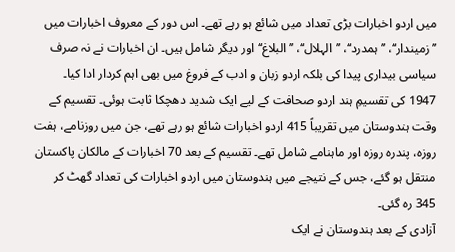میں اردو اخبارات بڑی تعداد میں شائع ہو رہے تھے۔ اس دور کے معروف اخبارات میں ’’زمیندار‘‘، ’’ہمدرد‘‘، ’’الہلال‘‘، ’’البلاغ‘‘ اور دیگر شامل ہیں۔ ان اخبارات نے نہ صرف سیاسی بیداری پیدا کی بلکہ اردو زبان و ادب کے فروغ میں بھی اہم کردار ادا کیا۔
1947 کی تقسیمِ ہند اردو صحافت کے لیے ایک شدید دھچکا ثابت ہوئی۔ تقسیم کے وقت ہندوستان میں تقریباً 415 اردو اخبارات شائع ہو رہے تھے، جن میں روزنامے، ہفت روزہ، پندرہ روزہ اور ماہنامے شامل تھے۔ تقسیم کے بعد 70 اخبارات کے مالکان پاکستان منتقل ہو گئے، جس کے نتیجے میں ہندوستان میں اردو اخبارات کی تعداد گھٹ کر 345 رہ گئی۔
آزادی کے بعد ہندوستان نے ایک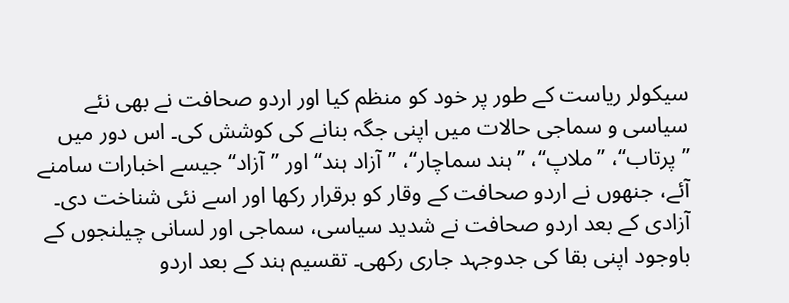سیکولر ریاست کے طور پر خود کو منظم کیا اور اردو صحافت نے بھی نئے سیاسی و سماجی حالات میں اپنی جگہ بنانے کی کوشش کی۔ اس دور میں ’’پرتاب‘‘، ’’ملاپ‘‘، ’’ہند سماچار‘‘، ’’آزاد ہند‘‘ اور ’’آزاد‘‘ جیسے اخبارات سامنے آئے، جنھوں نے اردو صحافت کے وقار کو برقرار رکھا اور اسے نئی شناخت دی۔
آزادی کے بعد اردو صحافت نے شدید سیاسی، سماجی اور لسانی چیلنجوں کے باوجود اپنی بقا کی جدوجہد جاری رکھی۔ تقسیم ہند کے بعد اردو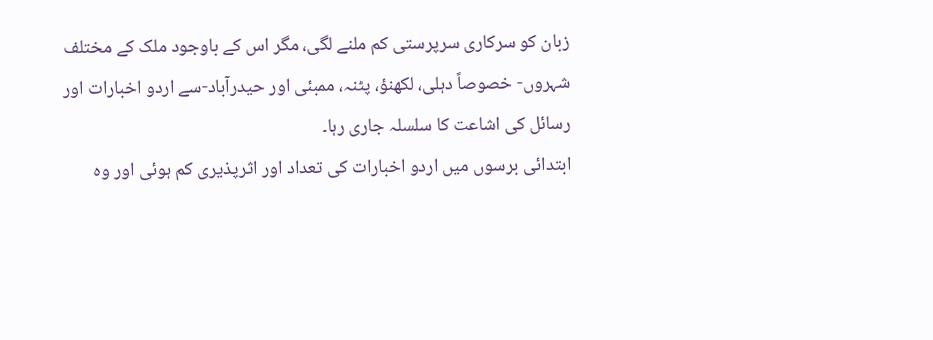زبان کو سرکاری سرپرستی کم ملنے لگی، مگر اس کے باوجود ملک کے مختلف شہروں- خصوصاً دہلی، لکھنؤ، پٹنہ، ممبئی اور حیدرآباد-سے اردو اخبارات اور رسائل کی اشاعت کا سلسلہ جاری رہا۔
ابتدائی برسوں میں اردو اخبارات کی تعداد اور اثرپذیری کم ہوئی اور وہ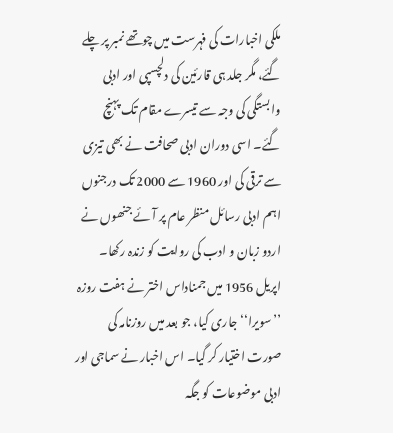ملکی اخبارات کی فہرست میں چوتھے نمبر پر چلے گئے، مگر جلد ہی قارئین کی دلچسپی اور ادبی وابستگی کی وجہ سے تیسرے مقام تک پہنچ گئے۔ اسی دوران ادبی صحافت نے بھی تیزی سے ترقی کی اور 1960 سے 2000 تک درجنوں اہم ادبی رسائل منظر عام پر آئے جنھوں نے اردو زبان و ادب کی روایت کو زندہ رکھا۔
اپریل 1956 میں جمناداس اختر نے ہفت روزہ ’’سویرا‘‘ جاری کیا، جو بعد میں روزنامہ کی صورت اختیار کر گیا۔ اس اخبار نے سماجی اور ادبی موضوعات کو جگہ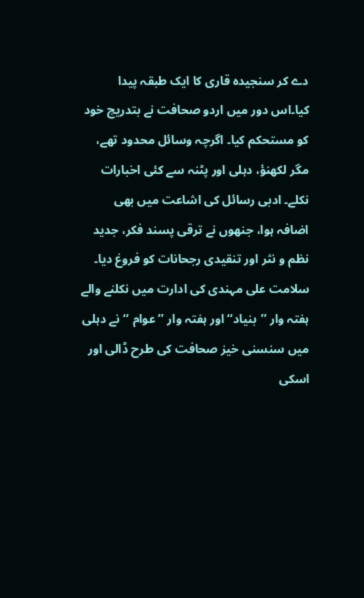دے کر سنجیدہ قاری کا ایک طبقہ پیدا کیا۔اس دور میں اردو صحافت نے بتدریج خود کو مستحکم کیا۔ اگرچہ وسائل محدود تھے، مگر لکھنؤ، دہلی اور پٹنہ سے کئی اخبارات نکلے۔ ادبی رسائل کی اشاعت میں بھی اضافہ ہوا، جنھوں نے ترقی پسند فکر، جدید نظم و نثر اور تنقیدی رجحانات کو فروغ دیا۔
سلامت علی مہندی کی ادارت میں نکلنے والے ہفتہ وار ’’بنیاد‘‘ اور ہفتہ وار ’’عوام ‘‘نے دہلی میں سنسنی خیز صحافت کی طرح ڈالی اور اسکی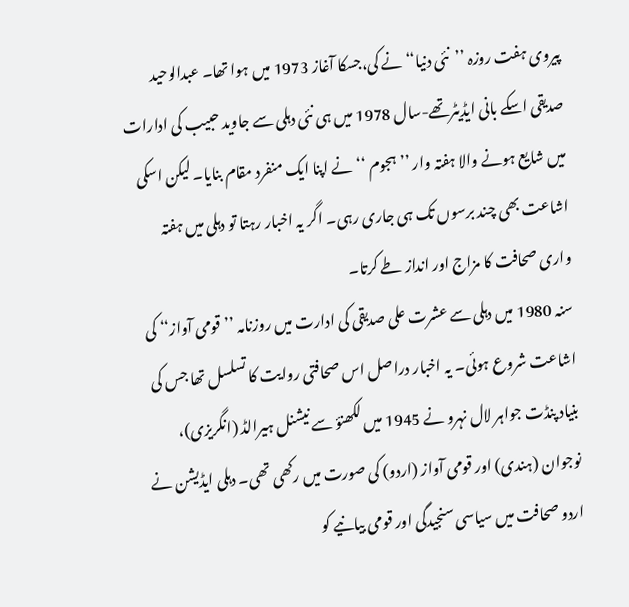پیروی ہفت روزہ ’’نئی دنیا‘‘ نے کی،جسکا آغاز 1973 میں ہوا تھا۔ عبدالوحید صدیقی اسکے بانی ایڈیٹرتھے-سال 1978 میں ہی نئی دہلی سے جاوید حبیب کی ادارات میں شایع ہونے والا ہفتہ وار ’’ہجوم ‘‘نے اپنا ایک منفرد مقام بنایا۔ لیکن اسکی اشاعت بھی چند برسوں تک ہی جاری رہی۔ اگر یہ اخبار رہتا تو دہلی میں ہفتہ واری صحافت کا مزاج اور انداز طے کرتا۔
سنہ 1980 میں دہلی سے عشرت علی صدیقی کی ادارت میں روزنامہ ’’قومی آواز‘‘ کی اشاعت شروع ہوئی۔ یہ اخبار دراصل اس صحافتی روایت کا تسلسل تھا جس کی بنیاد پنڈت جواہر لال نہرو نے 1945 میں لکھنؤ سے نیشنل ہیرالڈ (انگریزی)، نوجوان (ہندی) اور قومی آواز (اردو) کی صورت میں رکھی تھی۔ دہلی ایڈیشن نے اردو صحافت میں سیاسی سنجیدگی اور قومی بیانیے کو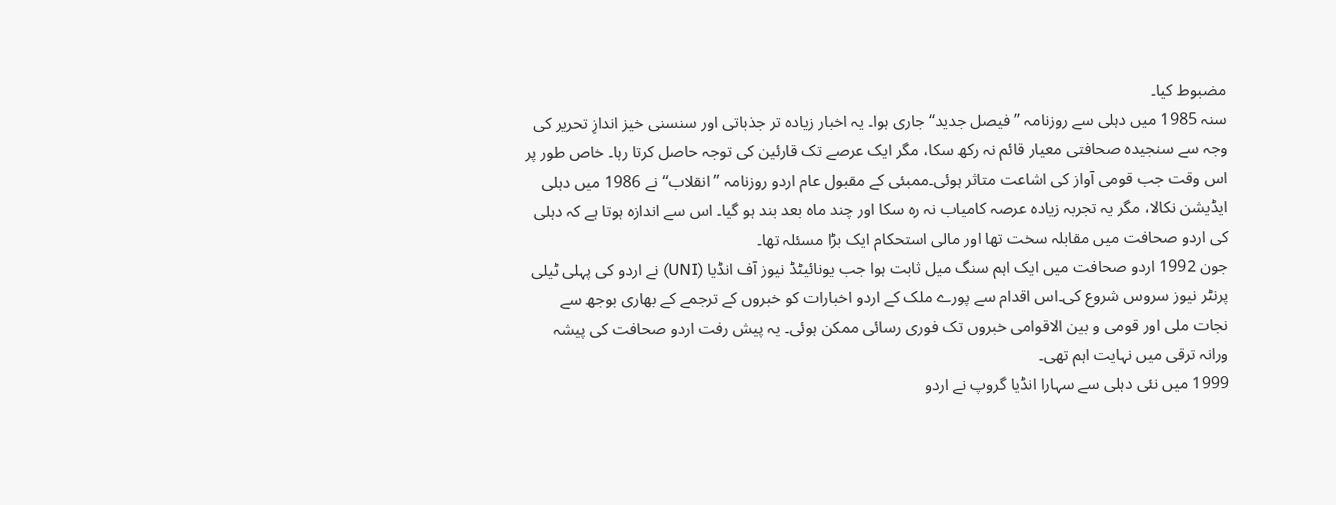مضبوط کیا۔
سنہ 1985 میں دہلی سے روزنامہ ’’فیصل جدید‘‘ جاری ہوا۔ یہ اخبار زیادہ تر جذباتی اور سنسنی خیز اندازِ تحریر کی وجہ سے سنجیدہ صحافتی معیار قائم نہ رکھ سکا، مگر ایک عرصے تک قارئین کی توجہ حاصل کرتا رہا۔ خاص طور پر اس وقت جب قومی آواز کی اشاعت متاثر ہوئی۔ممبئی کے مقبول عام اردو روزنامہ ’’انقلاب‘‘ نے 1986 میں دہلی ایڈیشن نکالا، مگر یہ تجربہ زیادہ عرصہ کامیاب نہ رہ سکا اور چند ماہ بعد بند ہو گیا۔ اس سے اندازہ ہوتا ہے کہ دہلی کی اردو صحافت میں مقابلہ سخت تھا اور مالی استحکام ایک بڑا مسئلہ تھا۔
جون 1992 اردو صحافت میں ایک اہم سنگ میل ثابت ہوا جب یونائیٹڈ نیوز آف انڈیا (UNI) نے اردو کی پہلی ٹیلی پرنٹر نیوز سروس شروع کی۔اس اقدام سے پورے ملک کے اردو اخبارات کو خبروں کے ترجمے کے بھاری بوجھ سے نجات ملی اور قومی و بین الاقوامی خبروں تک فوری رسائی ممکن ہوئی۔ یہ پیش رفت اردو صحافت کی پیشہ ورانہ ترقی میں نہایت اہم تھی۔
1999 میں نئی دہلی سے سہارا انڈیا گروپ نے اردو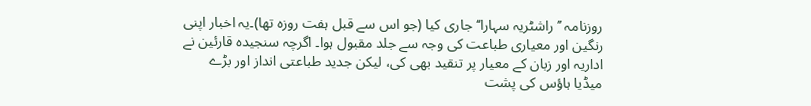روزنامہ ’’راشٹریہ سہارا‘‘ جاری کیا (جو اس سے قبل ہفت روزہ تھا)۔یہ اخبار اپنی رنگین اور معیاری طباعت کی وجہ سے جلد مقبول ہوا۔ اگرچہ سنجیدہ قارئین نے اداریہ اور زبان کے معیار پر تنقید بھی کی، لیکن جدید طباعتی انداز اور بڑے میڈیا ہاؤس کی پشت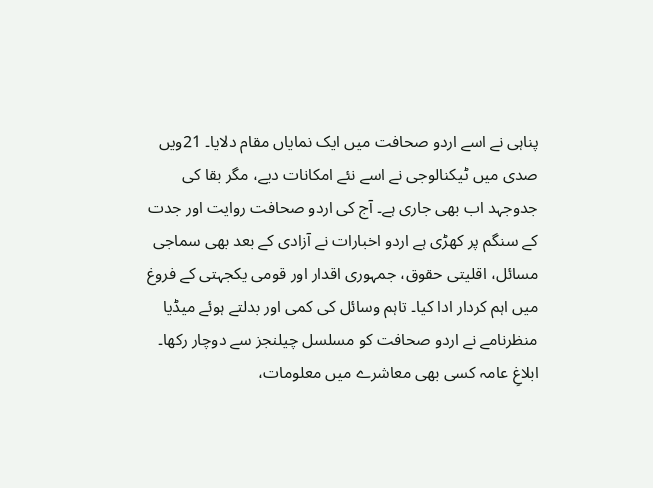پناہی نے اسے اردو صحافت میں ایک نمایاں مقام دلایا۔ 21ویں صدی میں ٹیکنالوجی نے اسے نئے امکانات دیے، مگر بقا کی جدوجہد اب بھی جاری ہے۔ آج کی اردو صحافت روایت اور جدت کے سنگم پر کھڑی ہے اردو اخبارات نے آزادی کے بعد بھی سماجی مسائل، اقلیتی حقوق، جمہوری اقدار اور قومی یکجہتی کے فروغ میں اہم کردار ادا کیا۔ تاہم وسائل کی کمی اور بدلتے ہوئے میڈیا منظرنامے نے اردو صحافت کو مسلسل چیلنجز سے دوچار رکھا۔
ابلاغِ عامہ کسی بھی معاشرے میں معلومات،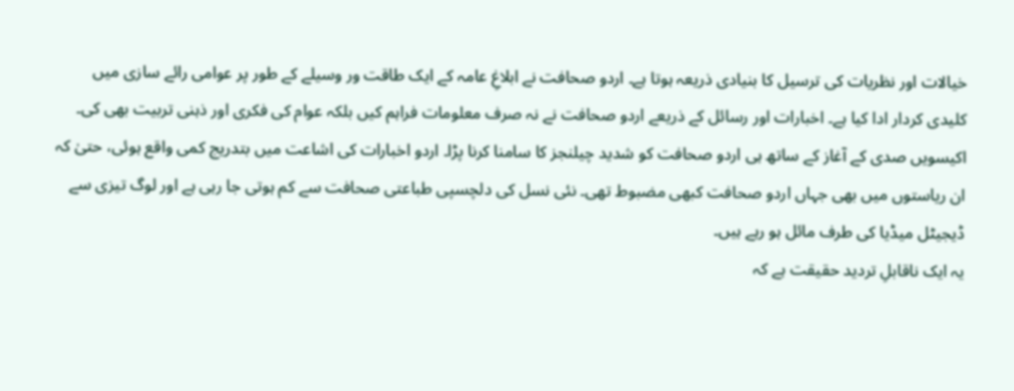خیالات اور نظریات کی ترسیل کا بنیادی ذریعہ ہوتا ہے۔ اردو صحافت نے ابلاغِ عامہ کے ایک طاقت ور وسیلے کے طور پر عوامی رائے سازی میں کلیدی کردار ادا کیا ہے۔ اخبارات اور رسائل کے ذریعے اردو صحافت نے نہ صرف معلومات فراہم کیں بلکہ عوام کی فکری اور ذہنی تربیت بھی کی۔
اکیسویں صدی کے آغاز کے ساتھ ہی اردو صحافت کو شدید چیلنجز کا سامنا کرنا پڑا۔ اردو اخبارات کی اشاعت میں بتدریج کمی واقع ہوئی، حتیٰ کہ ان ریاستوں میں بھی جہاں اردو صحافت کبھی مضبوط تھی۔ نئی نسل کی دلچسپی طباعتی صحافت سے کم ہوتی جا رہی ہے اور لوگ تیزی سے ڈیجیٹل میڈیا کی طرف مائل ہو رہے ہیں۔
یہ ایک ناقابلِ تردید حقیقت ہے کہ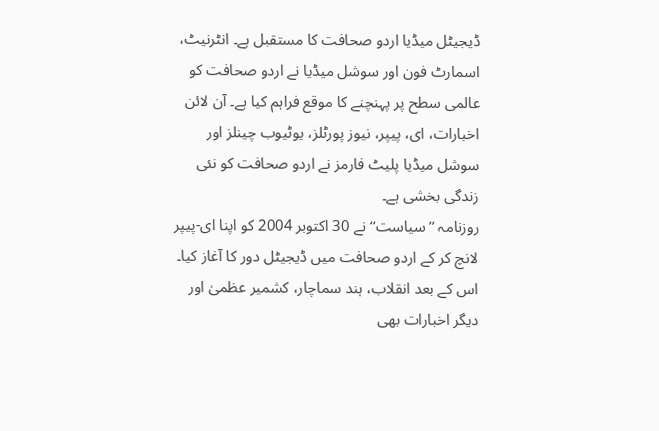ڈیجیٹل میڈیا اردو صحافت کا مستقبل ہے۔ انٹرنیٹ، اسمارٹ فون اور سوشل میڈیا نے اردو صحافت کو عالمی سطح پر پہنچنے کا موقع فراہم کیا ہے۔ آن لائن اخبارات، ای، پیپر، نیوز پورٹلز، یوٹیوب چینلز اور سوشل میڈیا پلیٹ فارمز نے اردو صحافت کو نئی زندگی بخشی ہے۔
روزنامہ ’’سیاست‘‘ نے 30 اکتوبر 2004 کو اپنا ای-پیپر لانچ کر کے اردو صحافت میں ڈیجیٹل دور کا آغاز کیا۔ اس کے بعد انقلاب، ہند سماچار، کشمیر عظمیٰ اور دیگر اخبارات بھی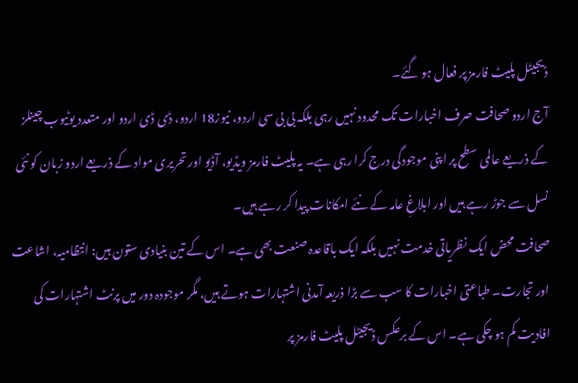ڈیجیٹل پلیٹ فارمز پر فعال ہو گئے۔
آج اردو صحافت صرف اخبارات تک محدود نہیں رہی بلکہ بی بی سی اردو، نیوز18 اردو، ڈی ڈی اردو اور متعدد یوٹیوب چینلز کے ذریعے عالمی سطح پر اپنی موجودگی درج کرا رہی ہے۔ یہ پلیٹ فارمز ویڈیو، آڈیو اور تحریری مواد کے ذریعے اردو زبان کو نئی نسل سے جوڑ رہے ہیں اور ابلاغِ عامہ کے نئے امکانات پیدا کر رہے ہیں۔
صحافت محض ایک نظریاتی خدمت نہیں بلکہ ایک باقاعدہ صنعت بھی ہے۔ اس کے تین بنیادی ستون ہیں: انتظامیہ، اشاعت اور تجارت۔ طباعتی اخبارات کا سب سے بڑا ذریعہ آمدنی اشتہارات ہوتے ہیں، مگر موجودہ دور میں پرنٹ اشتہارات کی افادیت کم ہو چکی ہے۔ اس کے برعکس ڈیجیٹل پلیٹ فارمز پر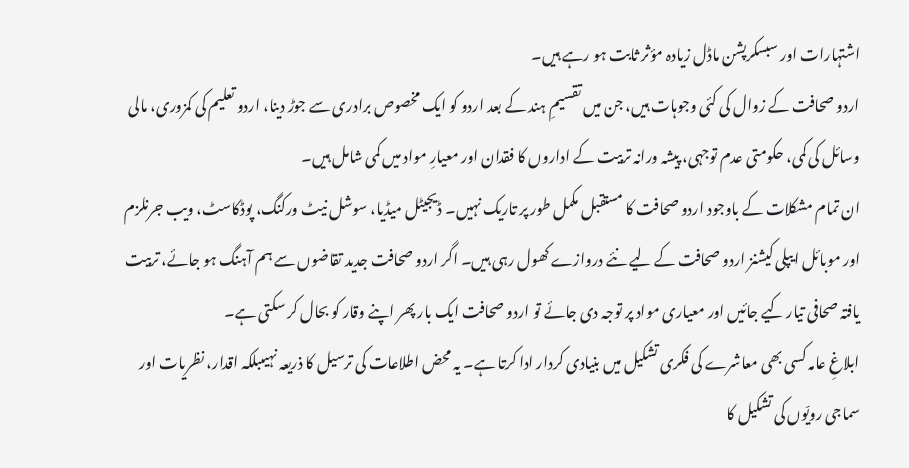اشتہارات اور سبسکرپشن ماڈل زیادہ مؤثر ثابت ہو رہے ہیں۔
اردو صحافت کے زوال کی کئی وجوہات ہیں، جن میں تقسیمِ ہند کے بعد اردو کو ایک مخصوص برادری سے جوڑ دینا، اردو تعلیم کی کمزوری، مالی وسائل کی کمی، حکومتی عدم توجہی، پیشہ ورانہ تربیت کے اداروں کا فقدان اور معیارِ مواد میں کمی شامل ہیں۔
ان تمام مشکلات کے باوجود اردو صحافت کا مستقبل مکمل طور پر تاریک نہیں۔ ڈیجیٹل میڈیا، سوشل نیٹ ورکنگ، پوڈکاسٹ، ویب جرنلزم اور موبائل ایپلی کیشنز اردو صحافت کے لیے نئے دروازے کھول رہی ہیں۔ اگر اردو صحافت جدید تقاضوں سے ہم آہنگ ہو جائے، تربیت یافتہ صحافی تیار کیے جائیں اور معیاری مواد پر توجہ دی جائے تو اردو صحافت ایک بار پھر اپنے وقار کو بحال کر سکتی ہے۔
ابلاغِ عامہ کسی بھی معاشرے کی فکری تشکیل میں بنیادی کردار ادا کرتا ہے۔ یہ محض اطلاعات کی ترسیل کا ذریعہ نہیںبلکہ اقدار، نظریات اور سماجی رویّوں کی تشکیل کا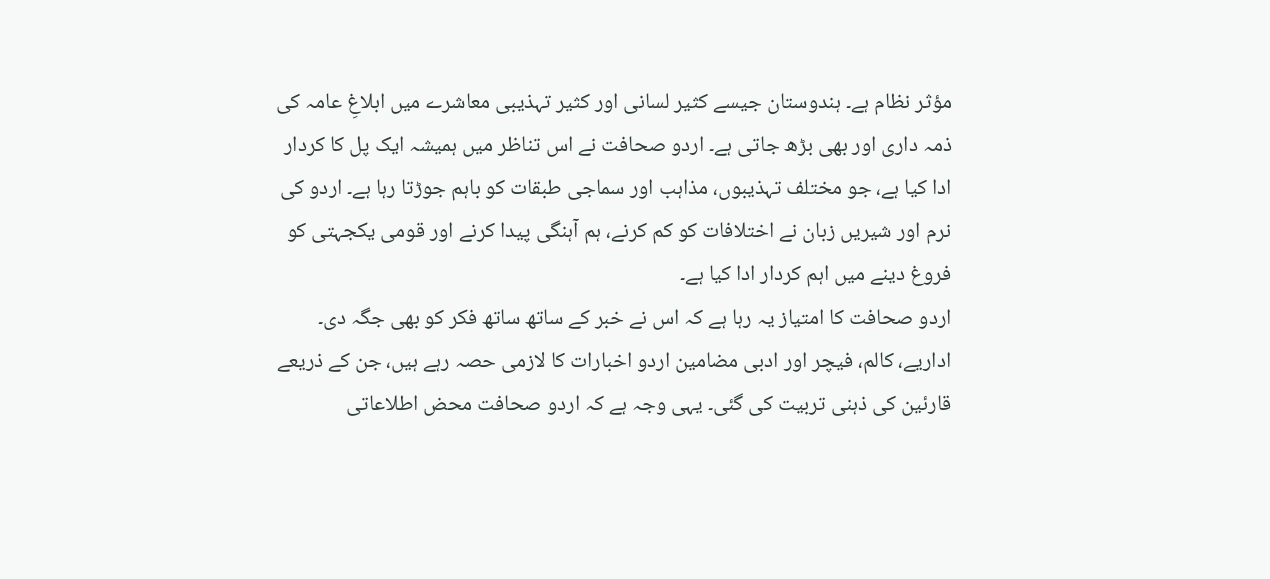مؤثر نظام ہے۔ ہندوستان جیسے کثیر لسانی اور کثیر تہذیبی معاشرے میں ابلاغِ عامہ کی ذمہ داری اور بھی بڑھ جاتی ہے۔ اردو صحافت نے اس تناظر میں ہمیشہ ایک پل کا کردار ادا کیا ہے، جو مختلف تہذیبوں، مذاہب اور سماجی طبقات کو باہم جوڑتا رہا ہے۔ اردو کی نرم اور شیریں زبان نے اختلافات کو کم کرنے، ہم آہنگی پیدا کرنے اور قومی یکجہتی کو فروغ دینے میں اہم کردار ادا کیا ہے۔
اردو صحافت کا امتیاز یہ رہا ہے کہ اس نے خبر کے ساتھ ساتھ فکر کو بھی جگہ دی۔ اداریے، کالم، فیچر اور ادبی مضامین اردو اخبارات کا لازمی حصہ رہے ہیں، جن کے ذریعے قارئین کی ذہنی تربیت کی گئی۔ یہی وجہ ہے کہ اردو صحافت محض اطلاعاتی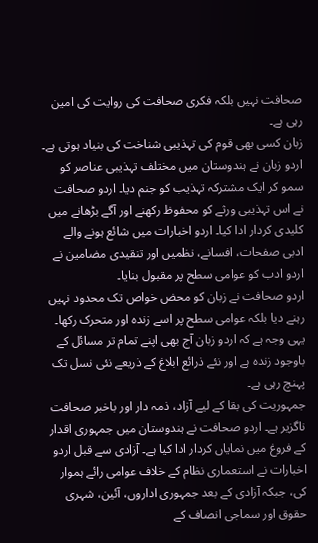صحافت نہیں بلکہ فکری صحافت کی روایت کی امین رہی ہے۔
زبان کسی بھی قوم کی تہذیبی شناخت کی بنیاد ہوتی ہے۔ اردو زبان نے ہندوستان میں مختلف تہذیبی عناصر کو سمو کر ایک مشترکہ تہذیب کو جنم دیا۔ اردو صحافت نے اس تہذیبی ورثے کو محفوظ رکھنے اور آگے بڑھانے میں کلیدی کردار ادا کیا۔ اردو اخبارات میں شائع ہونے والے ادبی صفحات، افسانے، نظمیں اور تنقیدی مضامین نے اردو ادب کو عوامی سطح پر مقبول بنایا۔
اردو صحافت نے زبان کو محض خواص تک محدود نہیں رہنے دیا بلکہ عوامی سطح پر اسے زندہ اور متحرک رکھا۔ یہی وجہ ہے کہ اردو زبان آج بھی اپنے تمام تر مسائل کے باوجود زندہ ہے اور نئے ذرائع ابلاغ کے ذریعے نئی نسل تک پہنچ رہی ہے۔
جمہوریت کی بقا کے لیے آزاد، ذمہ دار اور باخبر صحافت ناگزیر ہے۔ اردو صحافت نے ہندوستان میں جمہوری اقدار کے فروغ میں نمایاں کردار ادا کیا ہے۔ آزادی سے قبل اردو اخبارات نے استعماری نظام کے خلاف عوامی رائے ہموار کی، جبکہ آزادی کے بعد جمہوری اداروں، آئین، شہری حقوق اور سماجی انصاف کے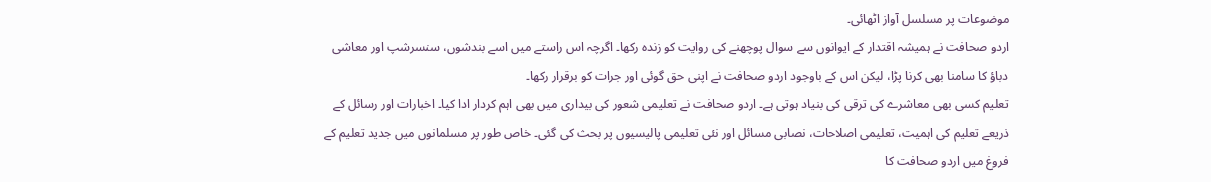موضوعات پر مسلسل آواز اٹھائی۔
اردو صحافت نے ہمیشہ اقتدار کے ایوانوں سے سوال پوچھنے کی روایت کو زندہ رکھا۔ اگرچہ اس راستے میں اسے بندشوں، سنسرشپ اور معاشی دباؤ کا سامنا بھی کرنا پڑا، لیکن اس کے باوجود اردو صحافت نے اپنی حق گوئی اور جرات کو برقرار رکھا۔
تعلیم کسی بھی معاشرے کی ترقی کی بنیاد ہوتی ہے۔ اردو صحافت نے تعلیمی شعور کی بیداری میں بھی اہم کردار ادا کیا۔ اخبارات اور رسائل کے ذریعے تعلیم کی اہمیت، تعلیمی اصلاحات، نصابی مسائل اور نئی تعلیمی پالیسیوں پر بحث کی گئی۔ خاص طور پر مسلمانوں میں جدید تعلیم کے فروغ میں اردو صحافت کا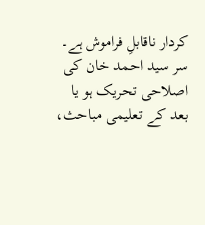کردار ناقابلِ فراموش ہے۔
سر سید احمد خان کی اصلاحی تحریک ہو یا بعد کے تعلیمی مباحث،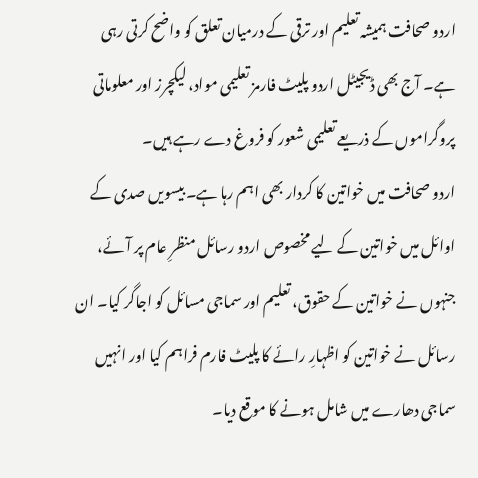اردو صحافت ہمیشہ تعلیم اور ترقی کے درمیان تعلق کو واضح کرتی رہی ہے۔ آج بھی ڈیجیٹل اردو پلیٹ فارمز تعلیمی مواد، لیکچرز اور معلوماتی پروگراموں کے ذریعے تعلیمی شعور کو فروغ دے رہے ہیں۔
اردو صحافت میں خواتین کا کردار بھی اہم رہا ہے۔ بیسویں صدی کے اوائل میں خواتین کے لیے مخصوص اردو رسائل منظرِ عام پر آئے، جنہوں نے خواتین کے حقوق، تعلیم اور سماجی مسائل کو اجاگر کیا۔ ان رسائل نے خواتین کو اظہارِ رائے کا پلیٹ فارم فراہم کیا اور انہیں سماجی دھارے میں شامل ہونے کا موقع دیا۔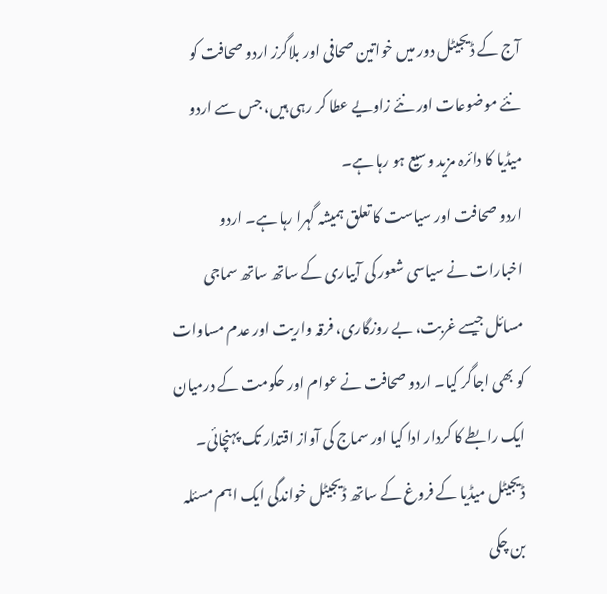آج کے ڈیجیٹل دور میں خواتین صحافی اور بلاگرز اردو صحافت کو نئے موضوعات اور نئے زاویے عطا کر رہی ہیں، جس سے اردو میڈیا کا دائرہ مزید وسیع ہو رہا ہے۔
اردو صحافت اور سیاست کا تعلق ہمیشہ گہرا رہا ہے۔ اردو اخبارات نے سیاسی شعور کی آبیاری کے ساتھ ساتھ سماجی مسائل جیسے غربت، بے روزگاری، فرقہ واریت اور عدم مساوات کو بھی اجاگر کیا۔ اردو صحافت نے عوام اور حکومت کے درمیان ایک رابطے کا کردار ادا کیا اور سماج کی آواز اقتدار تک پہنچائی۔
ڈیجیٹل میڈیا کے فروغ کے ساتھ ڈیجیٹل خواندگی ایک اہم مسئلہ بن چکی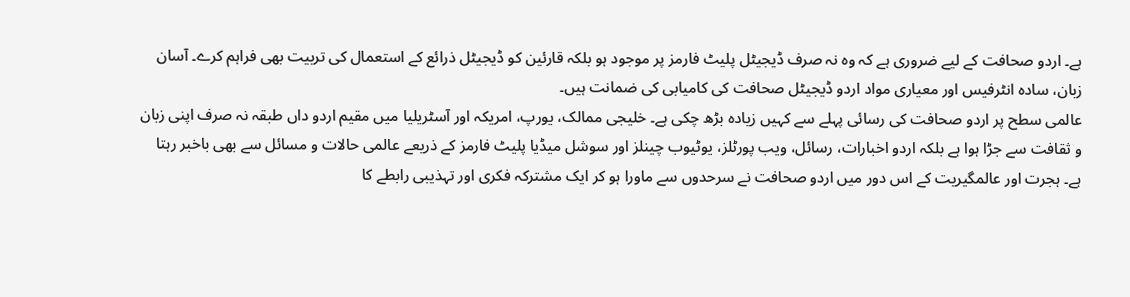ہے۔ اردو صحافت کے لیے ضروری ہے کہ وہ نہ صرف ڈیجیٹل پلیٹ فارمز پر موجود ہو بلکہ قارئین کو ڈیجیٹل ذرائع کے استعمال کی تربیت بھی فراہم کرے۔ آسان زبان، سادہ انٹرفیس اور معیاری مواد اردو ڈیجیٹل صحافت کی کامیابی کی ضمانت ہیں۔
عالمی سطح پر اردو صحافت کی رسائی پہلے سے کہیں زیادہ بڑھ چکی ہے۔ خلیجی ممالک، یورپ، امریکہ اور آسٹریلیا میں مقیم اردو داں طبقہ نہ صرف اپنی زبان و ثقافت سے جڑا ہوا ہے بلکہ اردو اخبارات، رسائل، ویب پورٹلز، یوٹیوب چینلز اور سوشل میڈیا پلیٹ فارمز کے ذریعے عالمی حالات و مسائل سے بھی باخبر رہتا ہے۔ ہجرت اور عالمگیریت کے اس دور میں اردو صحافت نے سرحدوں سے ماورا ہو کر ایک مشترکہ فکری اور تہذیبی رابطے کا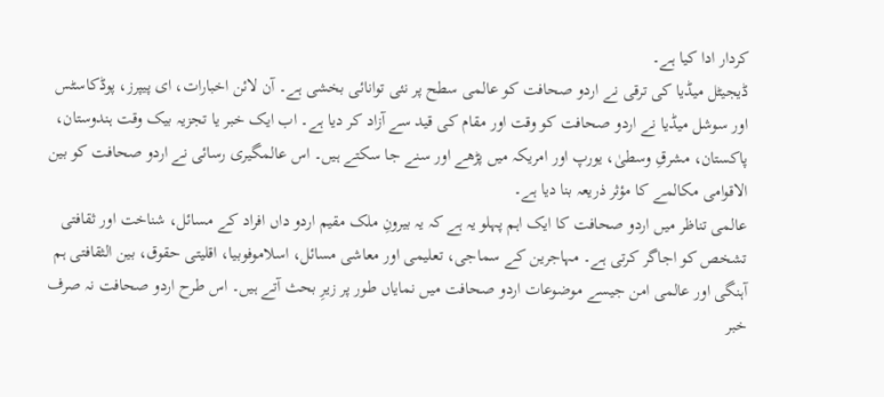کردار ادا کیا ہے۔
ڈیجیٹل میڈیا کی ترقی نے اردو صحافت کو عالمی سطح پر نئی توانائی بخشی ہے۔ آن لائن اخبارات، ای پیپرز، پوڈکاسٹس اور سوشل میڈیا نے اردو صحافت کو وقت اور مقام کی قید سے آزاد کر دیا ہے۔ اب ایک خبر یا تجزیہ بیک وقت ہندوستان، پاکستان، مشرقِ وسطیٰ، یورپ اور امریکہ میں پڑھے اور سنے جا سکتے ہیں۔ اس عالمگیری رسائی نے اردو صحافت کو بین الاقوامی مکالمے کا مؤثر ذریعہ بنا دیا ہے۔
عالمی تناظر میں اردو صحافت کا ایک اہم پہلو یہ ہے کہ یہ بیرونِ ملک مقیم اردو داں افراد کے مسائل، شناخت اور ثقافتی تشخص کو اجاگر کرتی ہے۔ مہاجرین کے سماجی، تعلیمی اور معاشی مسائل، اسلاموفوبیا، اقلیتی حقوق، بین الثقافتی ہم آہنگی اور عالمی امن جیسے موضوعات اردو صحافت میں نمایاں طور پر زیرِ بحث آتے ہیں۔ اس طرح اردو صحافت نہ صرف خبر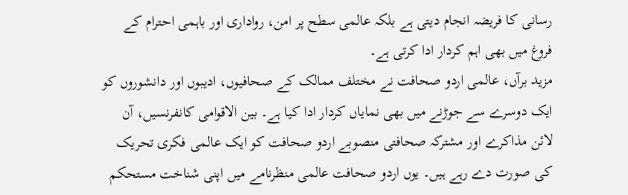رسانی کا فریضہ انجام دیتی ہے بلکہ عالمی سطح پر امن، رواداری اور باہمی احترام کے فروغ میں بھی اہم کردار ادا کرتی ہے۔
مزید برآں، عالمی اردو صحافت نے مختلف ممالک کے صحافیوں، ادیبوں اور دانشوروں کو ایک دوسرے سے جوڑنے میں بھی نمایاں کردار ادا کیا ہے۔ بین الاقوامی کانفرنسیں، آن لائن مذاکرے اور مشترکہ صحافتی منصوبے اردو صحافت کو ایک عالمی فکری تحریک کی صورت دے رہے ہیں۔ یوں اردو صحافت عالمی منظرنامے میں اپنی شناخت مستحکم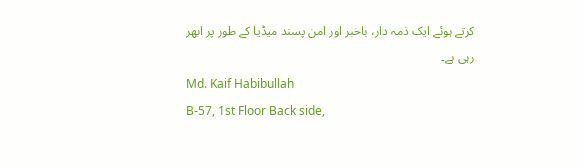کرتے ہوئے ایک ذمہ دار، باخبر اور امن پسند میڈیا کے طور پر ابھر رہی ہے۔
Md. Kaif Habibullah
B-57, 1st Floor Back side,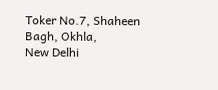Toker No.7, Shaheen Bagh, Okhla,
New Delhi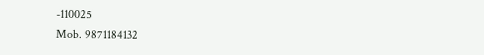-110025
Mob. 9871184132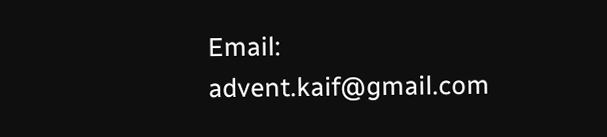Email: advent.kaif@gmail.com